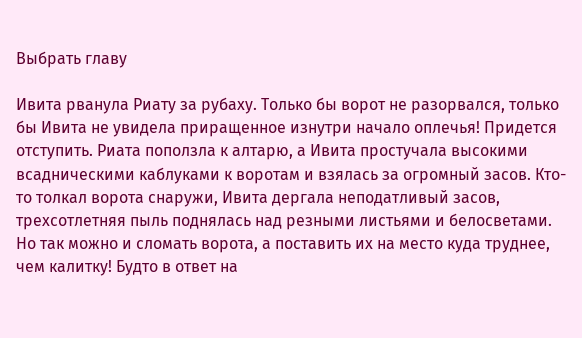Выбрать главу

Ивита рванула Риату за рубаху. Только бы ворот не разорвался, только бы Ивита не увидела приращенное изнутри начало оплечья! Придется отступить. Риата поползла к алтарю, а Ивита простучала высокими всадническими каблуками к воротам и взялась за огромный засов. Кто-то толкал ворота снаружи, Ивита дергала неподатливый засов, трехсотлетняя пыль поднялась над резными листьями и белосветами. Но так можно и сломать ворота, а поставить их на место куда труднее, чем калитку! Будто в ответ на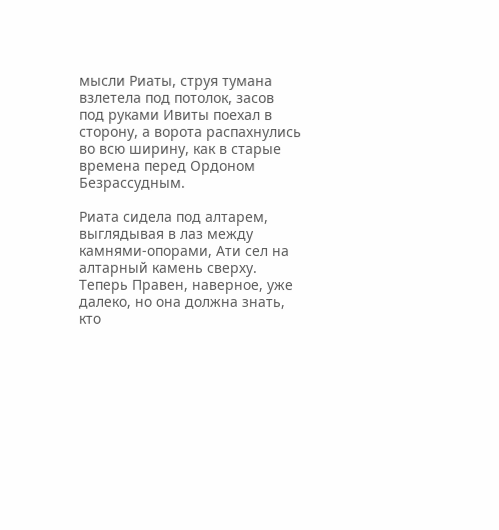мысли Риаты, струя тумана взлетела под потолок, засов под руками Ивиты поехал в сторону, а ворота распахнулись во всю ширину, как в старые времена перед Ордоном Безрассудным.

Риата сидела под алтарем, выглядывая в лаз между камнями-опорами, Ати сел на алтарный камень сверху. Теперь Правен, наверное, уже далеко, но она должна знать, кто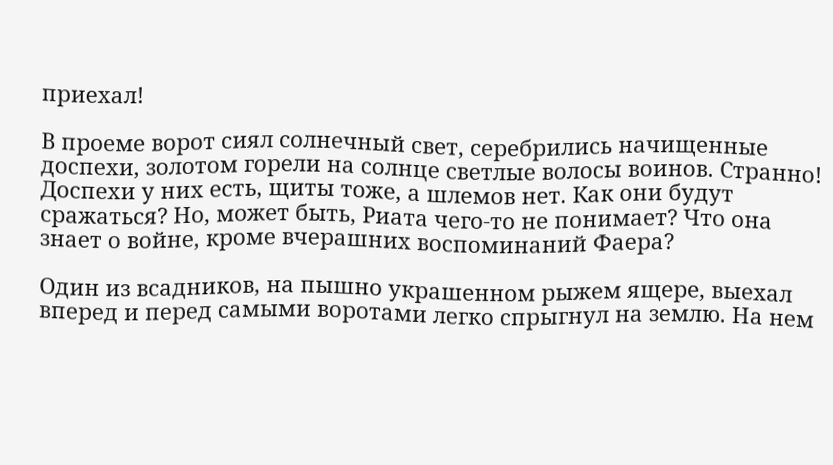приехал!

В проеме ворот сиял солнечный свет, серебрились начищенные доспехи, золотом горели на солнце светлые волосы воинов. Странно! Доспехи у них есть, щиты тоже, а шлемов нет. Как они будут сражаться? Но, может быть, Риата чего-то не понимает? Что она знает о войне, кроме вчерашних воспоминаний Фаера?

Один из всадников, на пышно украшенном рыжем ящере, выехал вперед и перед самыми воротами легко спрыгнул на землю. На нем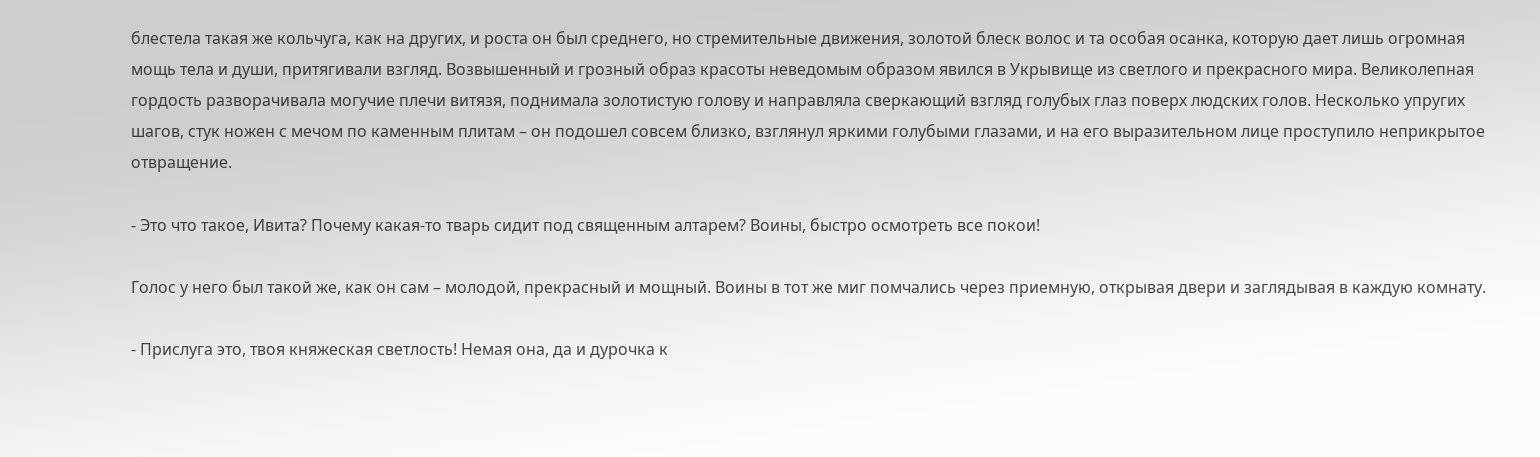блестела такая же кольчуга, как на других, и роста он был среднего, но стремительные движения, золотой блеск волос и та особая осанка, которую дает лишь огромная мощь тела и души, притягивали взгляд. Возвышенный и грозный образ красоты неведомым образом явился в Укрывище из светлого и прекрасного мира. Великолепная гордость разворачивала могучие плечи витязя, поднимала золотистую голову и направляла сверкающий взгляд голубых глаз поверх людских голов. Несколько упругих шагов, стук ножен с мечом по каменным плитам – он подошел совсем близко, взглянул яркими голубыми глазами, и на его выразительном лице проступило неприкрытое отвращение.

- Это что такое, Ивита? Почему какая-то тварь сидит под священным алтарем? Воины, быстро осмотреть все покои!

Голос у него был такой же, как он сам – молодой, прекрасный и мощный. Воины в тот же миг помчались через приемную, открывая двери и заглядывая в каждую комнату.

- Прислуга это, твоя княжеская светлость! Немая она, да и дурочка к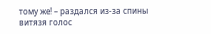тому же! – раздался из-за спины витязя голос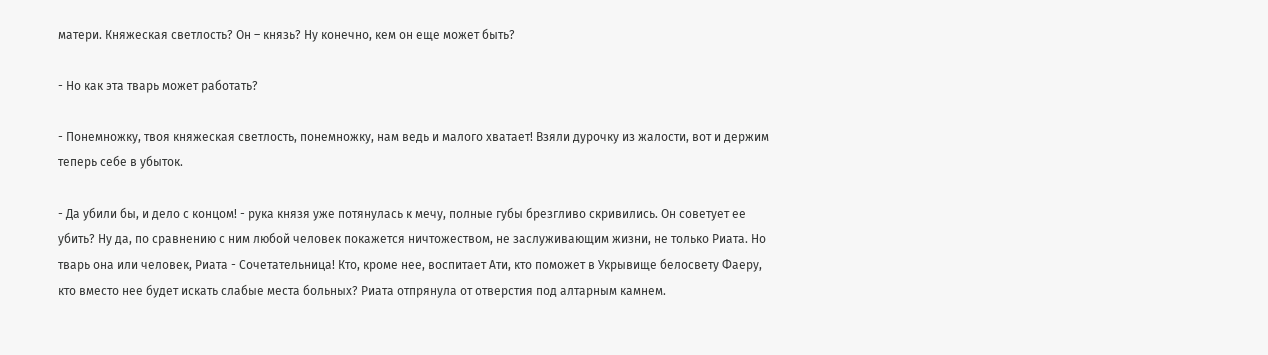матери. Княжеская светлость? Он – князь? Ну конечно, кем он еще может быть?

- Но как эта тварь может работать?

- Понемножку, твоя княжеская светлость, понемножку, нам ведь и малого хватает! Взяли дурочку из жалости, вот и держим теперь себе в убыток.

- Да убили бы, и дело с концом! - рука князя уже потянулась к мечу, полные губы брезгливо скривились. Он советует ее убить? Ну да, по сравнению с ним любой человек покажется ничтожеством, не заслуживающим жизни, не только Риата. Но тварь она или человек, Риата - Сочетательница! Кто, кроме нее, воспитает Ати, кто поможет в Укрывище белосвету Фаеру, кто вместо нее будет искать слабые места больных? Риата отпрянула от отверстия под алтарным камнем.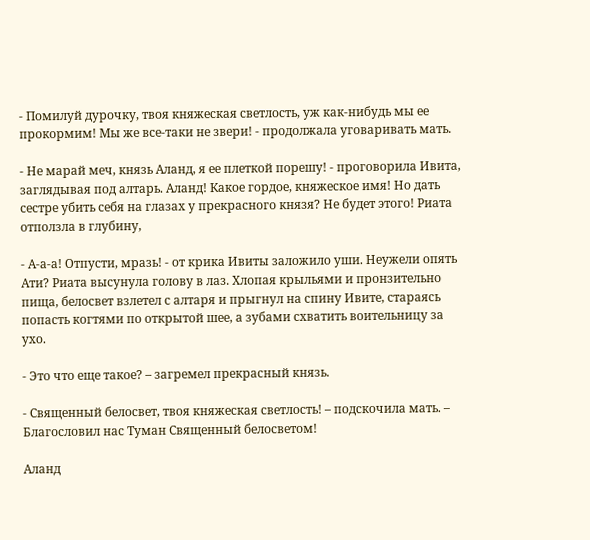- Помилуй дурочку, твоя княжеская светлость, уж как-нибудь мы ее прокормим! Мы же все-таки не звери! - продолжала уговаривать мать.

- Не марай меч, князь Аланд, я ее плеткой порешу! - проговорила Ивита, заглядывая под алтарь. Аланд! Какое гордое, княжеское имя! Но дать сестре убить себя на глазах у прекрасного князя? Не будет этого! Риата отползла в глубину,

- А-а-а! Отпусти, мразь! - от крика Ивиты заложило уши. Неужели опять Ати? Риата высунула голову в лаз. Хлопая крыльями и пронзительно пища, белосвет взлетел с алтаря и прыгнул на спину Ивите, стараясь попасть когтями по открытой шее, а зубами схватить воительницу за ухо.

- Это что еще такое? – загремел прекрасный князь.

- Священный белосвет, твоя княжеская светлость! – подскочила мать. – Благословил нас Туман Священный белосветом!

Аланд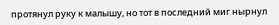протянул руку к малышу, но тот в последний миг нырнул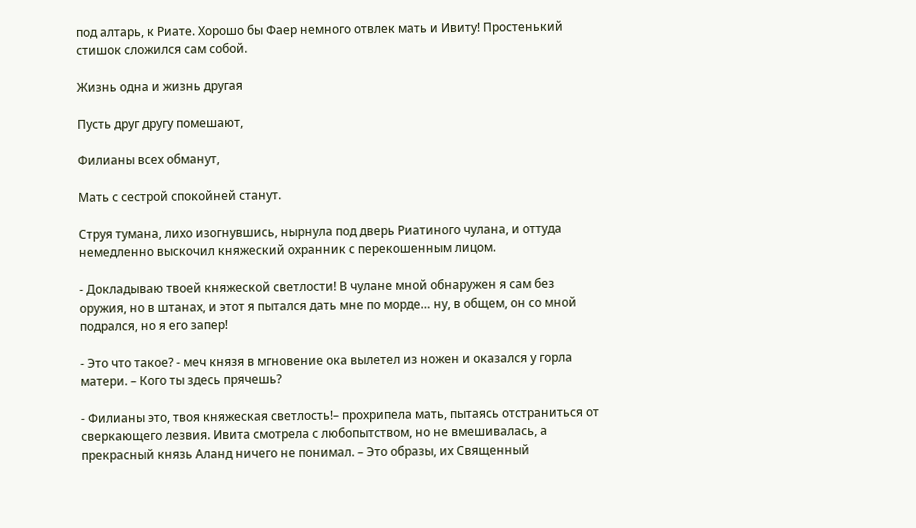под алтарь, к Риате. Хорошо бы Фаер немного отвлек мать и Ивиту! Простенький стишок сложился сам собой.

Жизнь одна и жизнь другая

Пусть друг другу помешают,

Филианы всех обманут,

Мать с сестрой спокойней станут.

Струя тумана, лихо изогнувшись, нырнула под дверь Риатиного чулана, и оттуда немедленно выскочил княжеский охранник с перекошенным лицом.

- Докладываю твоей княжеской светлости! В чулане мной обнаружен я сам без оружия, но в штанах, и этот я пытался дать мне по морде… ну, в общем, он со мной подрался, но я его запер!

- Это что такое? - меч князя в мгновение ока вылетел из ножен и оказался у горла матери. – Кого ты здесь прячешь?

- Филианы это, твоя княжеская светлость!– прохрипела мать, пытаясь отстраниться от сверкающего лезвия. Ивита смотрела с любопытством, но не вмешивалась, а прекрасный князь Аланд ничего не понимал. – Это образы, их Священный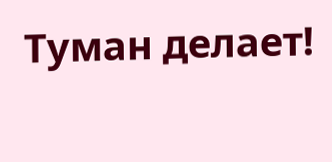Туман делает!